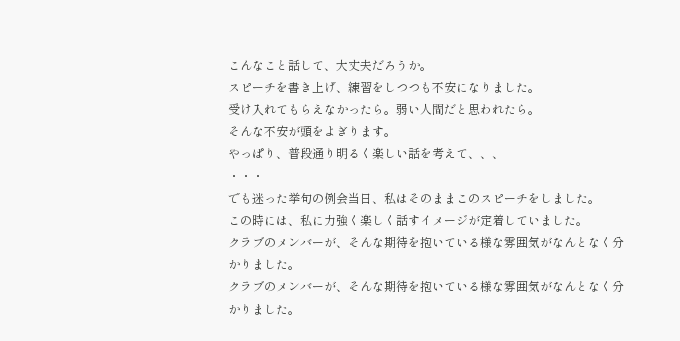こんなこと話して、大丈夫だろうか。
スピーチを書き上げ、練習をしつつも不安になりました。
受け入れてもらえなかったら。弱い人間だと思われたら。
そんな不安が頭をよぎります。
やっぱり、普段通り明るく楽しい話を考えて、、、
・・・
でも迷った挙句の例会当日、私はそのままこのスピーチをしました。
この時には、私に力強く楽しく話すイメージが定着していました。
クラブのメンバーが、そんな期待を抱いている様な雰囲気がなんとなく分かりました。
クラブのメンバーが、そんな期待を抱いている様な雰囲気がなんとなく分かりました。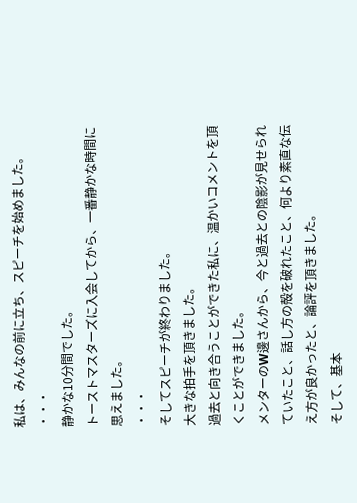私は、みんなの前に立ち、スピーチを始めました。
・・・
静かな10分間でした。
トーストマスターズに入会してから、一番静かな時間に思えました。
・・・
そしてスピーチが終わりました。
大きな拍手を頂きました。
過去と向き合うことができた私に、温かいコメントを頂くことができました。
メンターのW邊さんから、今と過去との陰影が見せられていたこと、話し方の殻を破れたこと、何より素直な伝え方が良かったと、論評を頂きました。
そして、基本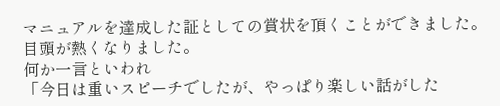マニュアルを達成した証としての賞状を頂くことができました。
目頭が熱くなりました。
何か一言といわれ
「今日は重いスピーチでしたが、やっぱり楽しい話がした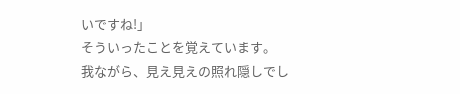いですね!」
そういったことを覚えています。
我ながら、見え見えの照れ隠しでし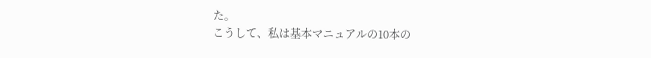た。
こうして、私は基本マニュアルの10本の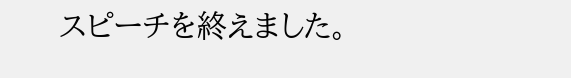スピーチを終えました。